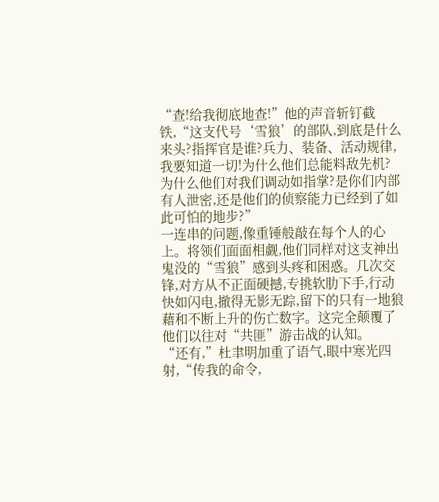“查!给我彻底地查!”他的声音斩钉截铁,“这支代号‘雪狼’的部队,到底是什么来头?指挥官是谁?兵力、装备、活动规律,我要知道一切!为什么他们总能料敌先机?为什么他们对我们调动如指掌?是你们内部有人泄密,还是他们的侦察能力已经到了如此可怕的地步?”
一连串的问题,像重锤般敲在每个人的心上。将领们面面相觑,他们同样对这支神出鬼没的“雪狼”感到头疼和困惑。几次交锋,对方从不正面硬撼,专挑软肋下手,行动快如闪电,撤得无影无踪,留下的只有一地狼藉和不断上升的伤亡数字。这完全颠覆了他们以往对“共匪”游击战的认知。
“还有,”杜聿明加重了语气,眼中寒光四射,“传我的命令,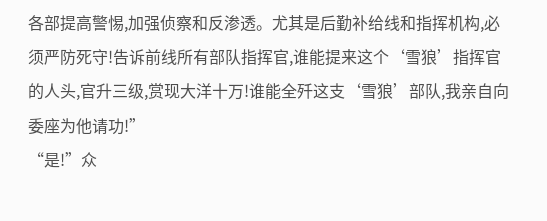各部提高警惕,加强侦察和反渗透。尤其是后勤补给线和指挥机构,必须严防死守!告诉前线所有部队指挥官,谁能提来这个‘雪狼’指挥官的人头,官升三级,赏现大洋十万!谁能全歼这支‘雪狼’部队,我亲自向委座为他请功!”
“是!”众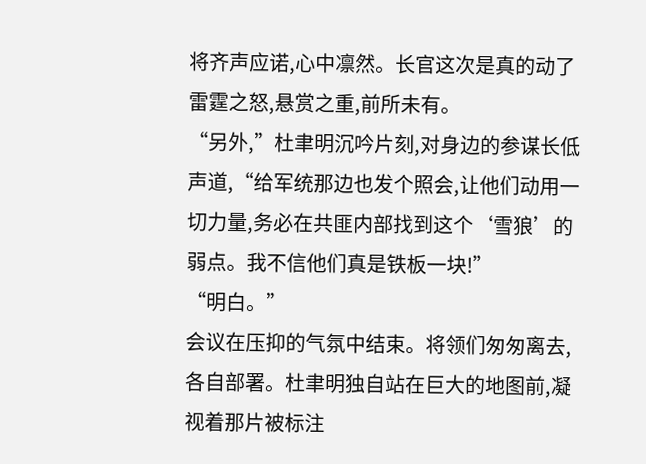将齐声应诺,心中凛然。长官这次是真的动了雷霆之怒,悬赏之重,前所未有。
“另外,”杜聿明沉吟片刻,对身边的参谋长低声道,“给军统那边也发个照会,让他们动用一切力量,务必在共匪内部找到这个‘雪狼’的弱点。我不信他们真是铁板一块!”
“明白。”
会议在压抑的气氛中结束。将领们匆匆离去,各自部署。杜聿明独自站在巨大的地图前,凝视着那片被标注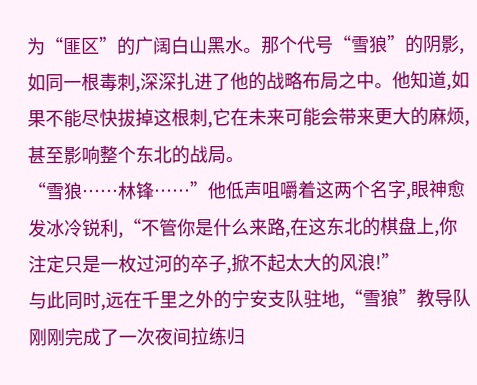为“匪区”的广阔白山黑水。那个代号“雪狼”的阴影,如同一根毒刺,深深扎进了他的战略布局之中。他知道,如果不能尽快拔掉这根刺,它在未来可能会带来更大的麻烦,甚至影响整个东北的战局。
“雪狼……林锋……”他低声咀嚼着这两个名字,眼神愈发冰冷锐利,“不管你是什么来路,在这东北的棋盘上,你注定只是一枚过河的卒子,掀不起太大的风浪!”
与此同时,远在千里之外的宁安支队驻地,“雪狼”教导队刚刚完成了一次夜间拉练归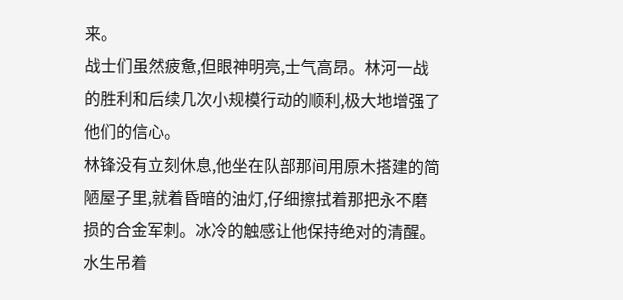来。
战士们虽然疲惫,但眼神明亮,士气高昂。林河一战的胜利和后续几次小规模行动的顺利,极大地增强了他们的信心。
林锋没有立刻休息,他坐在队部那间用原木搭建的简陋屋子里,就着昏暗的油灯,仔细擦拭着那把永不磨损的合金军刺。冰冷的触感让他保持绝对的清醒。
水生吊着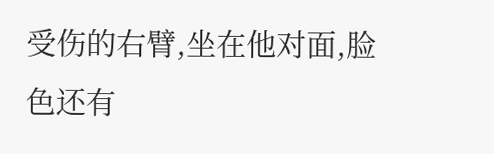受伤的右臂,坐在他对面,脸色还有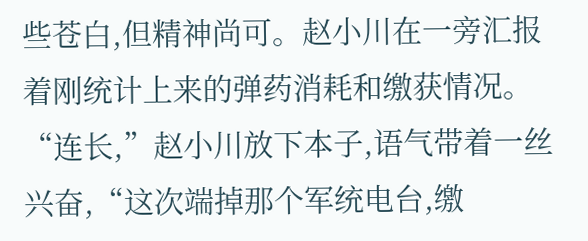些苍白,但精神尚可。赵小川在一旁汇报着刚统计上来的弹药消耗和缴获情况。
“连长,”赵小川放下本子,语气带着一丝兴奋,“这次端掉那个军统电台,缴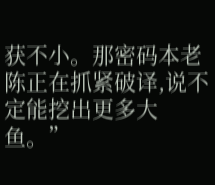获不小。那密码本老陈正在抓紧破译,说不定能挖出更多大鱼。”